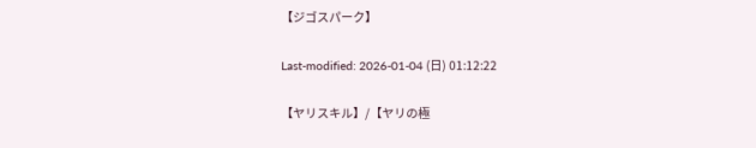【ジゴスパーク】

Last-modified: 2026-01-04 (日) 01:12:22

【ヤリスキル】/【ヤリの極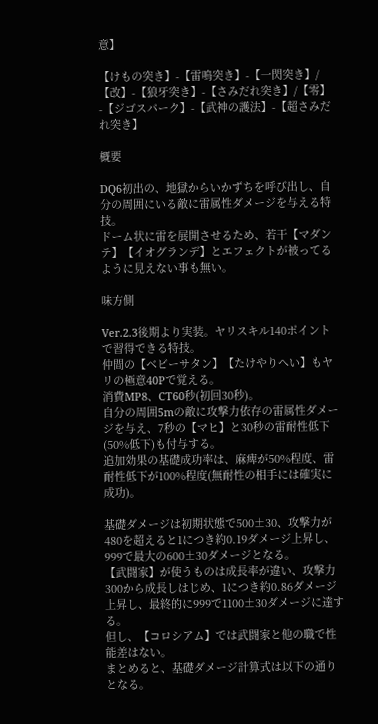意】

【けもの突き】-【雷鳴突き】-【一閃突き】/【改】-【狼牙突き】-【さみだれ突き】/【零】-【ジゴスパーク】-【武神の護法】-【超さみだれ突き】

概要

DQ6初出の、地獄からいかずちを呼び出し、自分の周囲にいる敵に雷属性ダメージを与える特技。
ドーム状に雷を展開させるため、若干【マダンテ】【イオグランデ】とエフェクトが被ってるように見えない事も無い。

味方側

Ver.2.3後期より実装。ヤリスキル140ポイントで習得できる特技。
仲間の【ベビーサタン】【たけやりへい】もヤリの極意40Pで覚える。
消費MP8、CT60秒(初回30秒)。
自分の周囲5mの敵に攻撃力依存の雷属性ダメージを与え、7秒の【マヒ】と30秒の雷耐性低下(50%低下)も付与する。
追加効果の基礎成功率は、麻痺が50%程度、雷耐性低下が100%程度(無耐性の相手には確実に成功)。

基礎ダメージは初期状態で500±30、攻撃力が480を超えると1につき約0.19ダメージ上昇し、999で最大の600±30ダメージとなる。
【武闘家】が使うものは成長率が違い、攻撃力300から成長しはじめ、1につき約0.86ダメージ上昇し、最終的に999で1100±30ダメージに達する。
但し、【コロシアム】では武闘家と他の職で性能差はない。
まとめると、基礎ダメージ計算式は以下の通りとなる。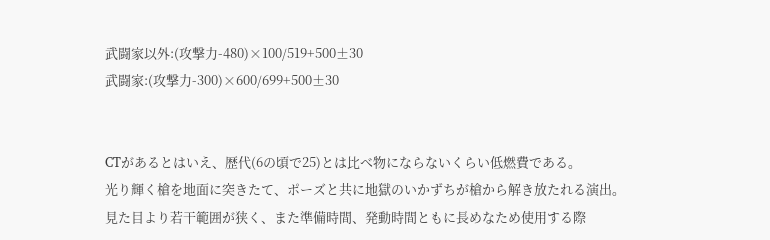武闘家以外:(攻撃力-480)×100/519+500±30
武闘家:(攻撃力-300)×600/699+500±30


CTがあるとはいえ、歴代(6の頃で25)とは比べ物にならないくらい低燃費である。
光り輝く槍を地面に突きたて、ポーズと共に地獄のいかずちが槍から解き放たれる演出。
見た目より若干範囲が狭く、また準備時間、発動時間ともに長めなため使用する際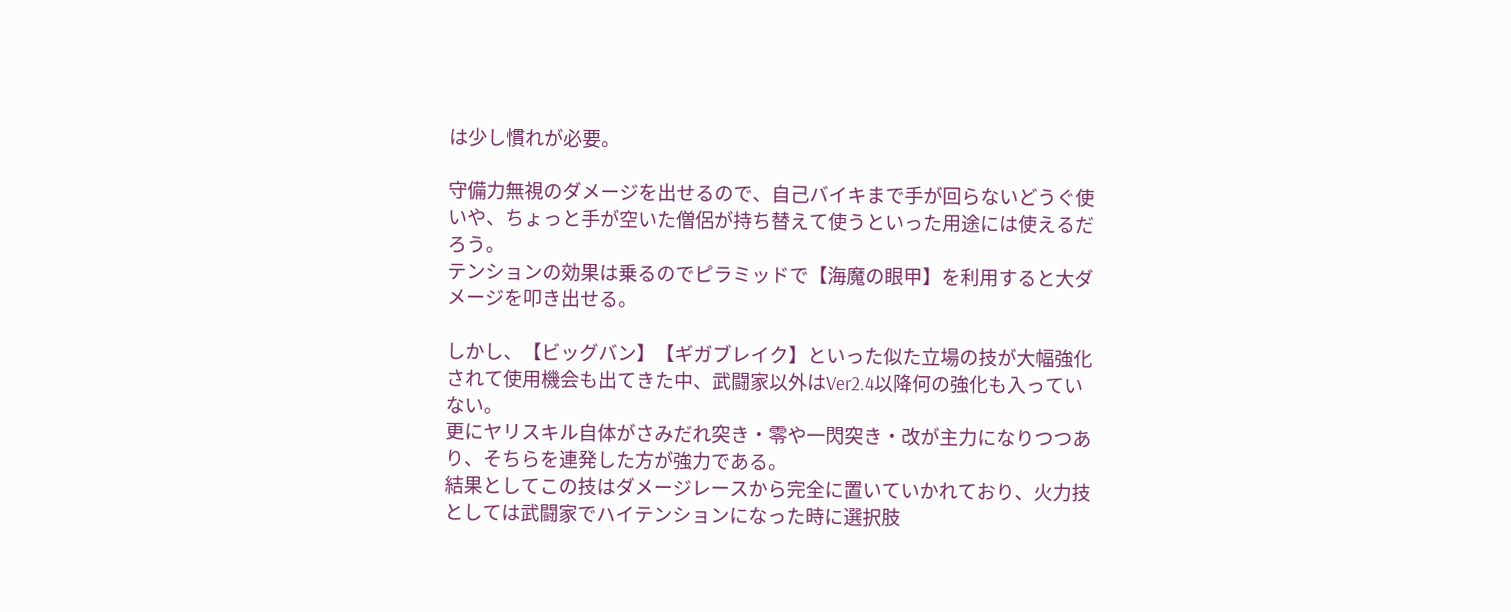は少し慣れが必要。

守備力無視のダメージを出せるので、自己バイキまで手が回らないどうぐ使いや、ちょっと手が空いた僧侶が持ち替えて使うといった用途には使えるだろう。
テンションの効果は乗るのでピラミッドで【海魔の眼甲】を利用すると大ダメージを叩き出せる。

しかし、【ビッグバン】【ギガブレイク】といった似た立場の技が大幅強化されて使用機会も出てきた中、武闘家以外はVer2.4以降何の強化も入っていない。
更にヤリスキル自体がさみだれ突き・零や一閃突き・改が主力になりつつあり、そちらを連発した方が強力である。
結果としてこの技はダメージレースから完全に置いていかれており、火力技としては武闘家でハイテンションになった時に選択肢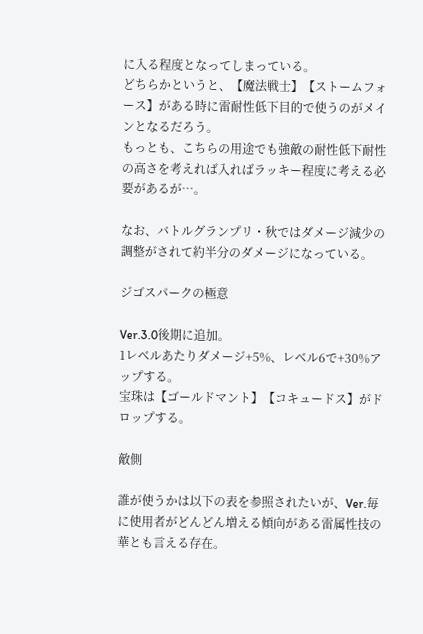に入る程度となってしまっている。
どちらかというと、【魔法戦士】【ストームフォース】がある時に雷耐性低下目的で使うのがメインとなるだろう。
もっとも、こちらの用途でも強敵の耐性低下耐性の高さを考えれば入ればラッキー程度に考える必要があるが…。

なお、バトルグランプリ・秋ではダメージ減少の調整がされて約半分のダメージになっている。

ジゴスパークの極意

Ver.3.0後期に追加。
1レベルあたりダメージ+5%、レベル6で+30%アップする。
宝珠は【ゴールドマント】【コキュードス】がドロップする。

敵側

誰が使うかは以下の表を参照されたいが、Ver.毎に使用者がどんどん増える傾向がある雷属性技の華とも言える存在。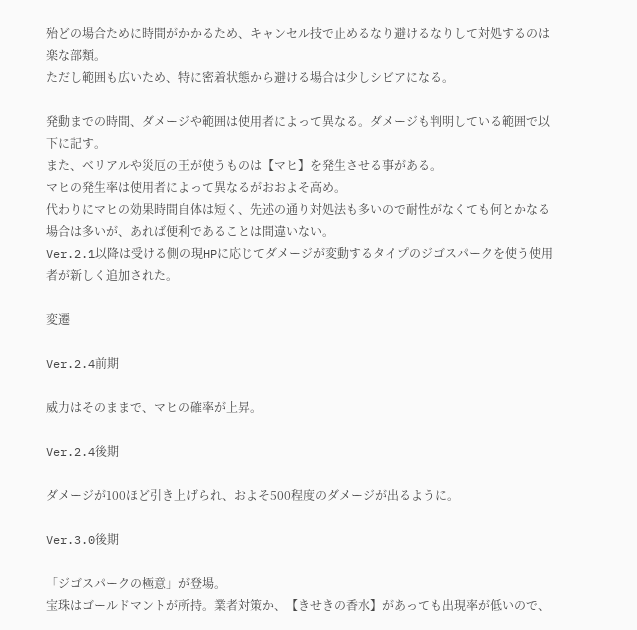殆どの場合ために時間がかかるため、キャンセル技で止めるなり避けるなりして対処するのは楽な部類。
ただし範囲も広いため、特に密着状態から避ける場合は少しシビアになる。

発動までの時間、ダメージや範囲は使用者によって異なる。ダメージも判明している範囲で以下に記す。
また、ベリアルや災厄の王が使うものは【マヒ】を発生させる事がある。
マヒの発生率は使用者によって異なるがおおよそ高め。
代わりにマヒの効果時間自体は短く、先述の通り対処法も多いので耐性がなくても何とかなる場合は多いが、あれば便利であることは間違いない。
Ver.2.1以降は受ける側の現HPに応じてダメージが変動するタイプのジゴスパークを使う使用者が新しく追加された。

変遷

Ver.2.4前期

威力はそのままで、マヒの確率が上昇。

Ver.2.4後期

ダメージが100ほど引き上げられ、およそ500程度のダメージが出るように。

Ver.3.0後期

「ジゴスパークの極意」が登場。
宝珠はゴールドマントが所持。業者対策か、【きせきの香水】があっても出現率が低いので、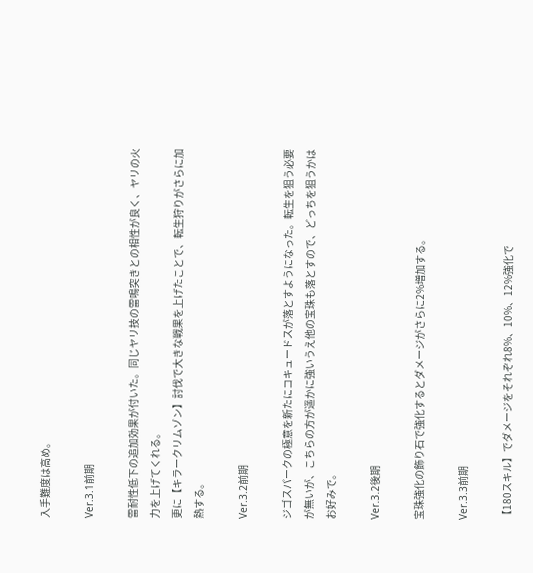入手難度は高め。

Ver.3.1前期

雷耐性低下の追加効果が付いた。同じヤリ技の雷鳴突きとの相性が良く、ヤリの火力を上げてくれる。
更に【キラークリムゾン】討伐で大きな戦果を上げたことで、転生狩りがさらに加熱する。

Ver.3.2前期

ジゴスパークの極意を新たにコキュードスが落とすようになった。転生を狙う必要が無いが、こちらの方が遥かに強いうえ他の宝珠も落とすので、どっちを狙うかはお好みで。

Ver.3.2後期

宝珠強化の飾り石で強化するとダメージがさらに2%増加する。

Ver.3.3前期

【180スキル】でダメージをそれぞれ8%、10%、12%強化で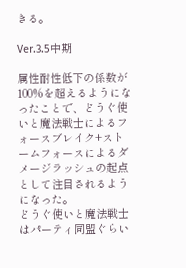きる。

Ver.3.5中期

属性耐性低下の係数が100%を超えるようになったことで、どうぐ使いと魔法戦士によるフォースブレイク+ストームフォースによるダメージラッシュの起点として注目されるようになった。
どうぐ使いと魔法戦士はパーティ同盟ぐらい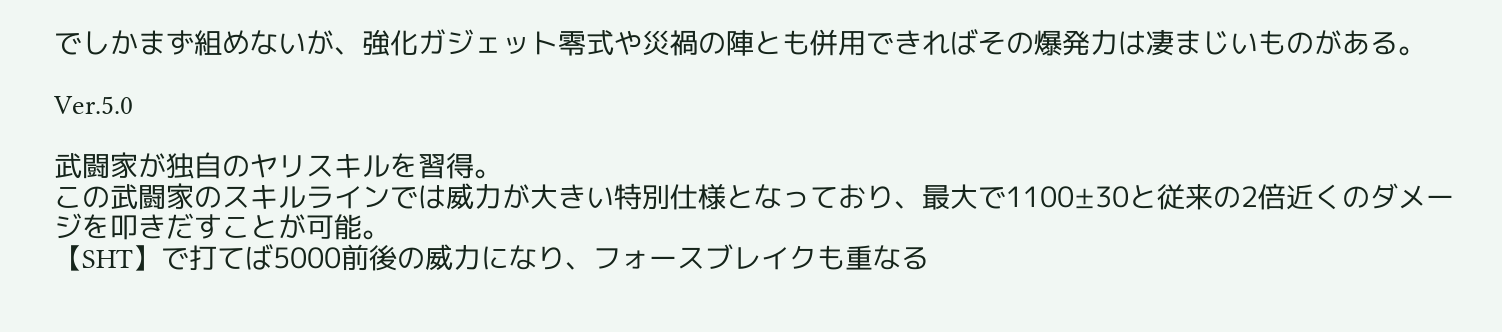でしかまず組めないが、強化ガジェット零式や災禍の陣とも併用できればその爆発力は凄まじいものがある。

Ver.5.0

武闘家が独自のヤリスキルを習得。
この武闘家のスキルラインでは威力が大きい特別仕様となっており、最大で1100±30と従来の2倍近くのダメージを叩きだすことが可能。
【SHT】で打てば5000前後の威力になり、フォースブレイクも重なる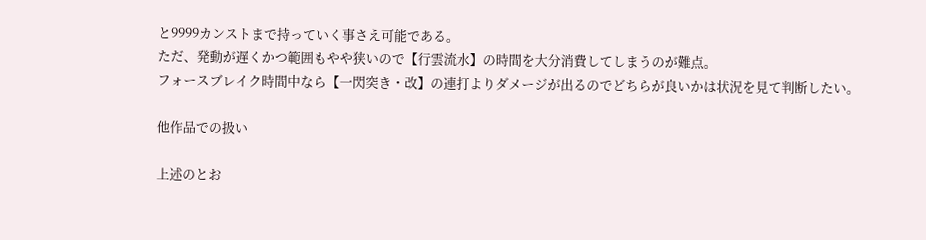と9999カンストまで持っていく事さえ可能である。
ただ、発動が遅くかつ範囲もやや狭いので【行雲流水】の時間を大分消費してしまうのが難点。
フォースブレイク時間中なら【一閃突き・改】の連打よりダメージが出るのでどちらが良いかは状況を見て判断したい。

他作品での扱い

上述のとお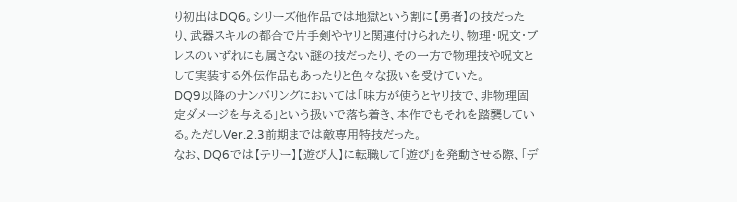り初出はDQ6。シリーズ他作品では地獄という割に【勇者】の技だったり、武器スキルの都合で片手剣やヤリと関連付けられたり、物理・呪文・ブレスのいずれにも属さない謎の技だったり、その一方で物理技や呪文として実装する外伝作品もあったりと色々な扱いを受けていた。
DQ9以降のナンバリングにおいては「味方が使うとヤリ技で、非物理固定ダメージを与える」という扱いで落ち着き、本作でもそれを踏襲している。ただしVer.2.3前期までは敵専用特技だった。
なお、DQ6では【テリー】【遊び人】に転職して「遊び」を発動させる際、「デ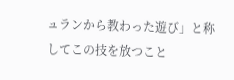ュランから教わった遊び」と称してこの技を放つこと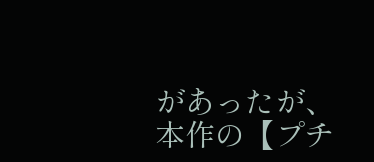があったが、本作の【プチ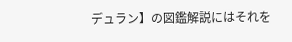デュラン】の図鑑解説にはそれを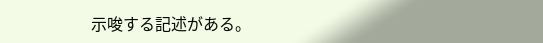示唆する記述がある。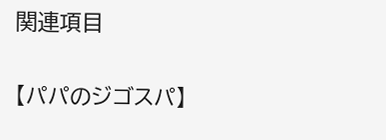関連項目

【パパのジゴスパ】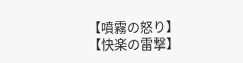【噴霧の怒り】
【快楽の雷撃】